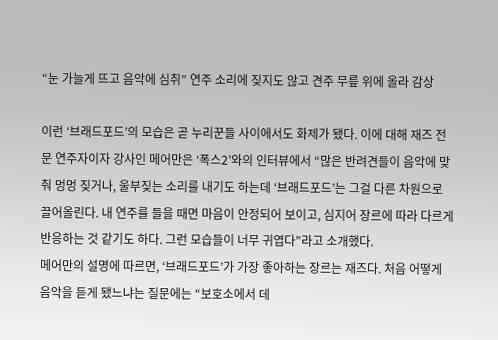“눈 가늘게 뜨고 음악에 심취” 연주 소리에 짖지도 않고 견주 무릎 위에 올라 감상

이런 ‘브래드포드’의 모습은 곧 누리꾼들 사이에서도 화제가 됐다. 이에 대해 재즈 전문 연주자이자 강사인 메어만은 ‘폭스2’와의 인터뷰에서 “많은 반려견들이 음악에 맞춰 멍멍 짖거나, 울부짖는 소리를 내기도 하는데 ‘브래드포드’는 그걸 다른 차원으로 끌어올린다. 내 연주를 들을 때면 마음이 안정되어 보이고, 심지어 장르에 따라 다르게 반응하는 것 같기도 하다. 그런 모습들이 너무 귀엽다”라고 소개했다.
메어만의 설명에 따르면, ‘브래드포드’가 가장 좋아하는 장르는 재즈다. 처음 어떻게 음악을 듣게 됐느냐는 질문에는 “보호소에서 데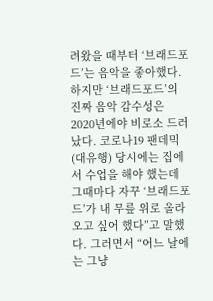려왔을 때부터 ‘브래드포드’는 음악을 좋아했다. 하지만 ‘브래드포드’의 진짜 음악 감수성은 2020년에야 비로소 드러났다. 코로나19 팬데믹(대유행) 당시에는 집에서 수업을 해야 했는데 그때마다 자꾸 ‘브래드포드’가 내 무릎 위로 올라오고 싶어 했다”고 말했다. 그러면서 “어느 날에는 그냥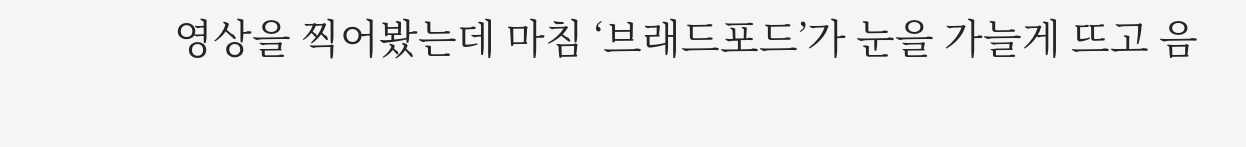영상을 찍어봤는데 마침 ‘브래드포드’가 눈을 가늘게 뜨고 음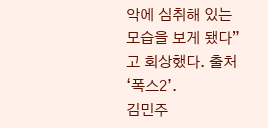악에 심취해 있는 모습을 보게 됐다”고 회상했다. 출처 ‘폭스2’.
김민주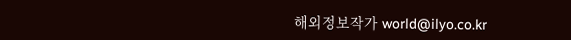해외정보작가 world@ilyo.co.kr